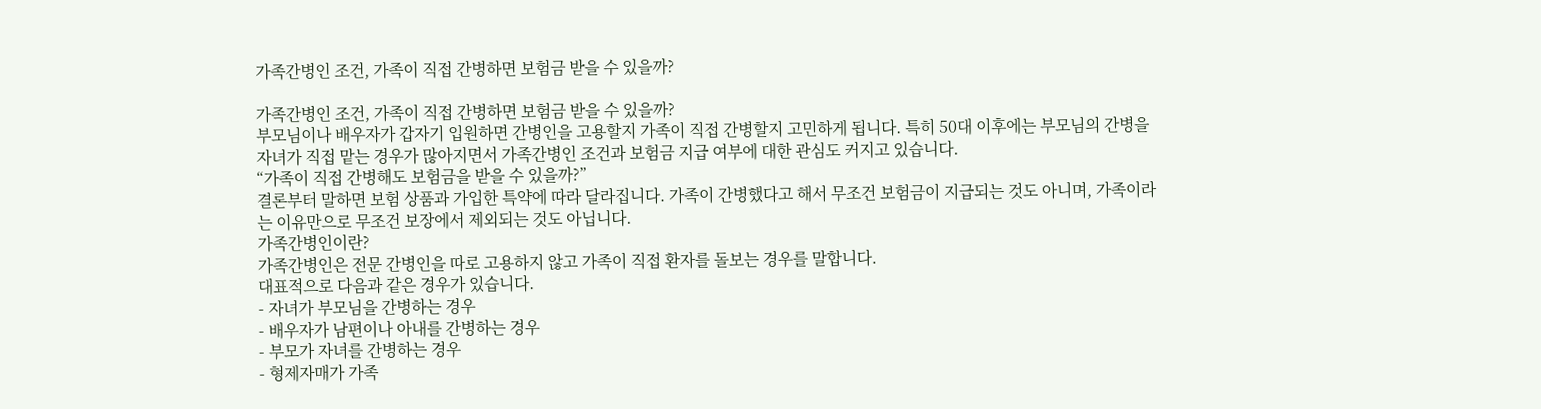가족간병인 조건, 가족이 직접 간병하면 보험금 받을 수 있을까?

가족간병인 조건, 가족이 직접 간병하면 보험금 받을 수 있을까?
부모님이나 배우자가 갑자기 입원하면 간병인을 고용할지 가족이 직접 간병할지 고민하게 됩니다. 특히 50대 이후에는 부모님의 간병을 자녀가 직접 맡는 경우가 많아지면서 가족간병인 조건과 보험금 지급 여부에 대한 관심도 커지고 있습니다.
“가족이 직접 간병해도 보험금을 받을 수 있을까?”
결론부터 말하면 보험 상품과 가입한 특약에 따라 달라집니다. 가족이 간병했다고 해서 무조건 보험금이 지급되는 것도 아니며, 가족이라는 이유만으로 무조건 보장에서 제외되는 것도 아닙니다.
가족간병인이란?
가족간병인은 전문 간병인을 따로 고용하지 않고 가족이 직접 환자를 돌보는 경우를 말합니다.
대표적으로 다음과 같은 경우가 있습니다.
- 자녀가 부모님을 간병하는 경우
- 배우자가 남편이나 아내를 간병하는 경우
- 부모가 자녀를 간병하는 경우
- 형제자매가 가족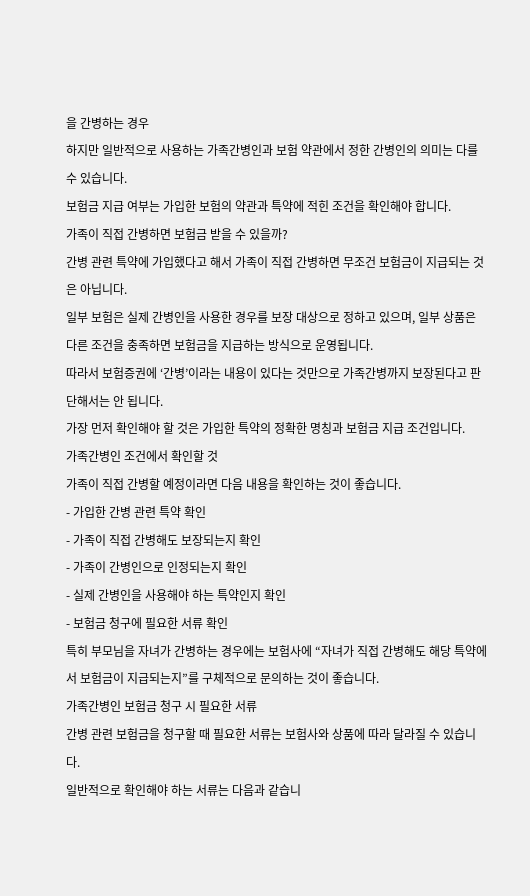을 간병하는 경우
하지만 일반적으로 사용하는 가족간병인과 보험 약관에서 정한 간병인의 의미는 다를 수 있습니다.
보험금 지급 여부는 가입한 보험의 약관과 특약에 적힌 조건을 확인해야 합니다.
가족이 직접 간병하면 보험금 받을 수 있을까?
간병 관련 특약에 가입했다고 해서 가족이 직접 간병하면 무조건 보험금이 지급되는 것은 아닙니다.
일부 보험은 실제 간병인을 사용한 경우를 보장 대상으로 정하고 있으며, 일부 상품은 다른 조건을 충족하면 보험금을 지급하는 방식으로 운영됩니다.
따라서 보험증권에 ‘간병’이라는 내용이 있다는 것만으로 가족간병까지 보장된다고 판단해서는 안 됩니다.
가장 먼저 확인해야 할 것은 가입한 특약의 정확한 명칭과 보험금 지급 조건입니다.
가족간병인 조건에서 확인할 것
가족이 직접 간병할 예정이라면 다음 내용을 확인하는 것이 좋습니다.
- 가입한 간병 관련 특약 확인
- 가족이 직접 간병해도 보장되는지 확인
- 가족이 간병인으로 인정되는지 확인
- 실제 간병인을 사용해야 하는 특약인지 확인
- 보험금 청구에 필요한 서류 확인
특히 부모님을 자녀가 간병하는 경우에는 보험사에 “자녀가 직접 간병해도 해당 특약에서 보험금이 지급되는지”를 구체적으로 문의하는 것이 좋습니다.
가족간병인 보험금 청구 시 필요한 서류
간병 관련 보험금을 청구할 때 필요한 서류는 보험사와 상품에 따라 달라질 수 있습니다.
일반적으로 확인해야 하는 서류는 다음과 같습니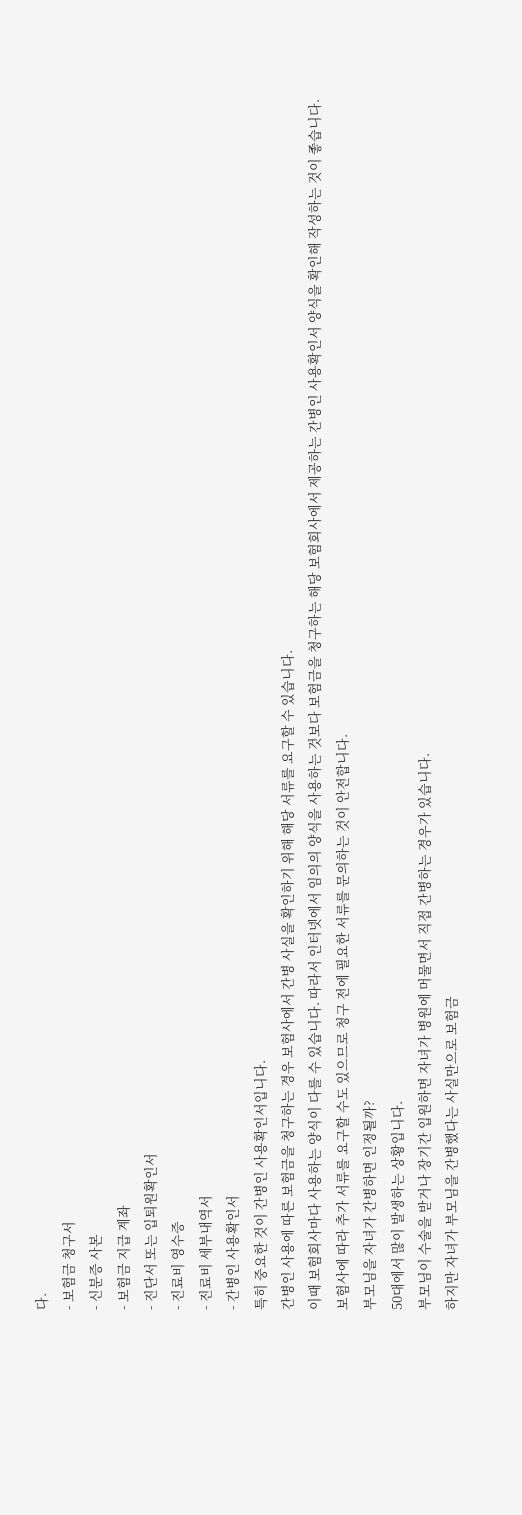다.
- 보험금 청구서
- 신분증 사본
- 보험금 지급 계좌
- 진단서 또는 입퇴원확인서
- 진료비 영수증
- 진료비 세부내역서
- 간병인 사용확인서
특히 중요한 것이 간병인 사용확인서입니다.
간병인 사용에 따른 보험금을 청구하는 경우 보험사에서 간병 사실을 확인하기 위해 해당 서류를 요구할 수 있습니다.
이때 보험회사마다 사용하는 양식이 다를 수 있습니다. 따라서 인터넷에서 임의의 양식을 사용하는 것보다 보험금을 청구하는 해당 보험회사에서 제공하는 간병인 사용확인서 양식을 확인해 작성하는 것이 좋습니다.
보험사에 따라 추가 서류를 요구할 수도 있으므로 청구 전에 필요한 서류를 문의하는 것이 안전합니다.
부모님을 자녀가 간병하면 인정될까?
50대에서 많이 발생하는 상황입니다.
부모님이 수술을 받거나 장기간 입원하면 자녀가 병원에 머물면서 직접 간병하는 경우가 있습니다.
하지만 자녀가 부모님을 간병했다는 사실만으로 보험금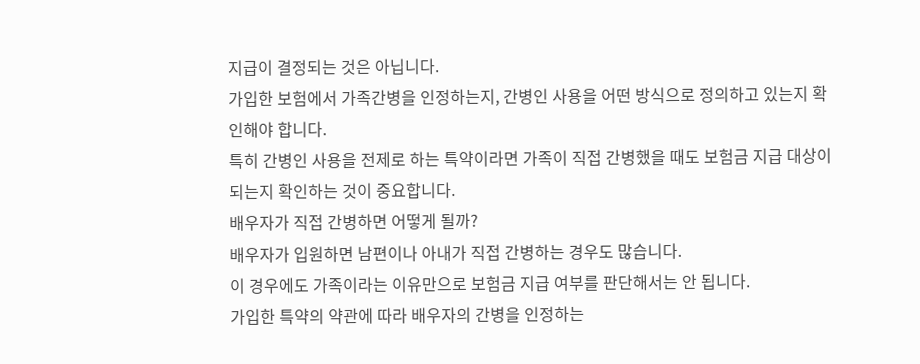지급이 결정되는 것은 아닙니다.
가입한 보험에서 가족간병을 인정하는지, 간병인 사용을 어떤 방식으로 정의하고 있는지 확인해야 합니다.
특히 간병인 사용을 전제로 하는 특약이라면 가족이 직접 간병했을 때도 보험금 지급 대상이 되는지 확인하는 것이 중요합니다.
배우자가 직접 간병하면 어떻게 될까?
배우자가 입원하면 남편이나 아내가 직접 간병하는 경우도 많습니다.
이 경우에도 가족이라는 이유만으로 보험금 지급 여부를 판단해서는 안 됩니다.
가입한 특약의 약관에 따라 배우자의 간병을 인정하는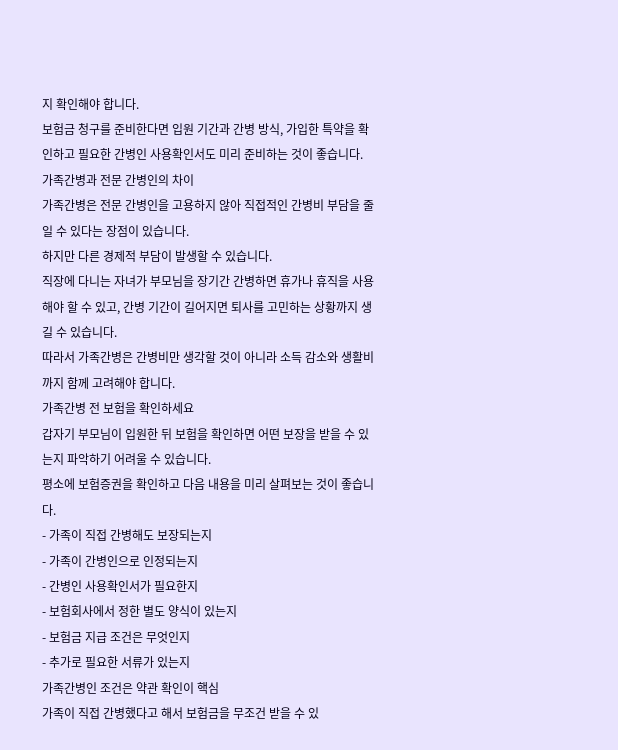지 확인해야 합니다.
보험금 청구를 준비한다면 입원 기간과 간병 방식, 가입한 특약을 확인하고 필요한 간병인 사용확인서도 미리 준비하는 것이 좋습니다.
가족간병과 전문 간병인의 차이
가족간병은 전문 간병인을 고용하지 않아 직접적인 간병비 부담을 줄일 수 있다는 장점이 있습니다.
하지만 다른 경제적 부담이 발생할 수 있습니다.
직장에 다니는 자녀가 부모님을 장기간 간병하면 휴가나 휴직을 사용해야 할 수 있고, 간병 기간이 길어지면 퇴사를 고민하는 상황까지 생길 수 있습니다.
따라서 가족간병은 간병비만 생각할 것이 아니라 소득 감소와 생활비까지 함께 고려해야 합니다.
가족간병 전 보험을 확인하세요
갑자기 부모님이 입원한 뒤 보험을 확인하면 어떤 보장을 받을 수 있는지 파악하기 어려울 수 있습니다.
평소에 보험증권을 확인하고 다음 내용을 미리 살펴보는 것이 좋습니다.
- 가족이 직접 간병해도 보장되는지
- 가족이 간병인으로 인정되는지
- 간병인 사용확인서가 필요한지
- 보험회사에서 정한 별도 양식이 있는지
- 보험금 지급 조건은 무엇인지
- 추가로 필요한 서류가 있는지
가족간병인 조건은 약관 확인이 핵심
가족이 직접 간병했다고 해서 보험금을 무조건 받을 수 있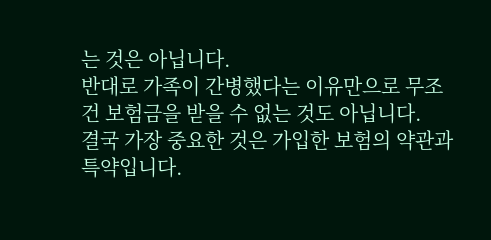는 것은 아닙니다.
반대로 가족이 간병했다는 이유만으로 무조건 보험금을 받을 수 없는 것도 아닙니다.
결국 가장 중요한 것은 가입한 보험의 약관과 특약입니다.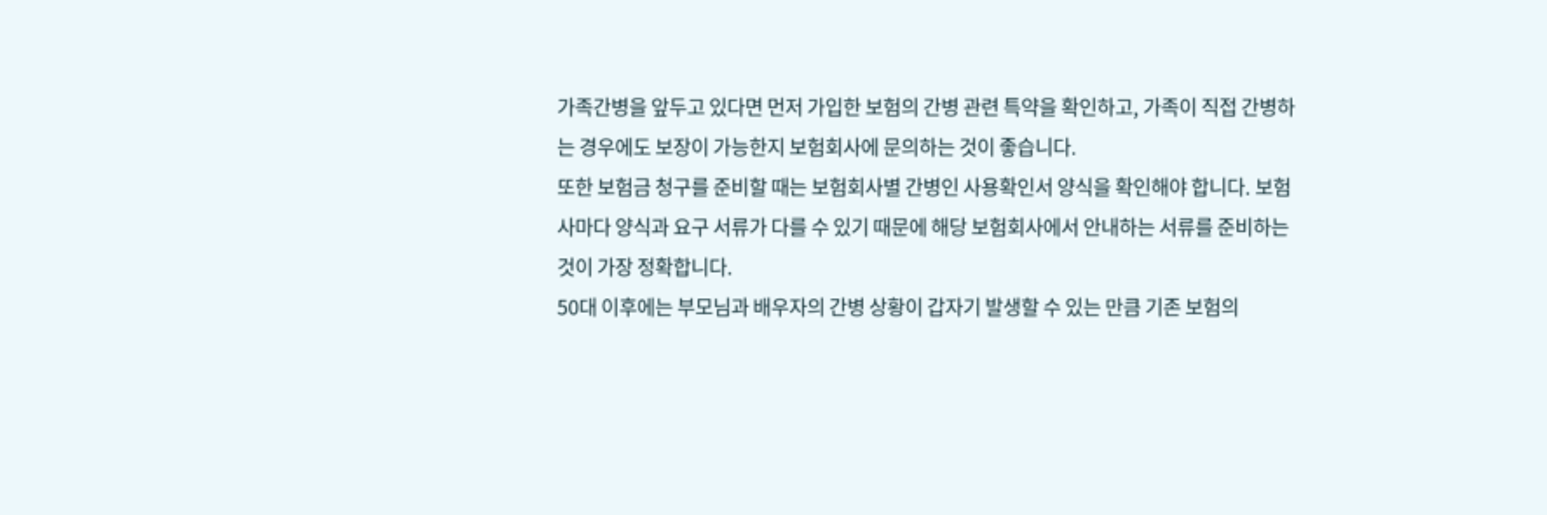가족간병을 앞두고 있다면 먼저 가입한 보험의 간병 관련 특약을 확인하고, 가족이 직접 간병하는 경우에도 보장이 가능한지 보험회사에 문의하는 것이 좋습니다.
또한 보험금 청구를 준비할 때는 보험회사별 간병인 사용확인서 양식을 확인해야 합니다. 보험사마다 양식과 요구 서류가 다를 수 있기 때문에 해당 보험회사에서 안내하는 서류를 준비하는 것이 가장 정확합니다.
50대 이후에는 부모님과 배우자의 간병 상황이 갑자기 발생할 수 있는 만큼 기존 보험의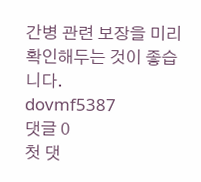간병 관련 보장을 미리 확인해두는 것이 좋습니다.
dovmf5387
댓글 0
첫 댓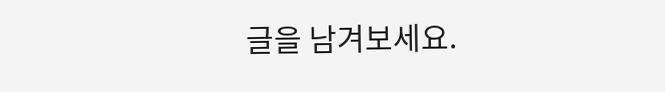글을 남겨보세요.